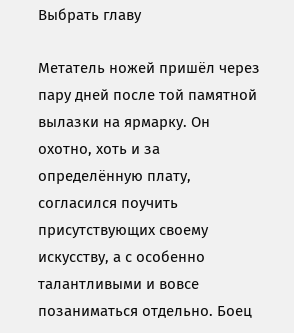Выбрать главу

Метатель ножей пришёл через пару дней после той памятной вылазки на ярмарку. Он охотно, хоть и за определённую плату, согласился поучить присутствующих своему искусству, а с особенно талантливыми и вовсе позаниматься отдельно. Боец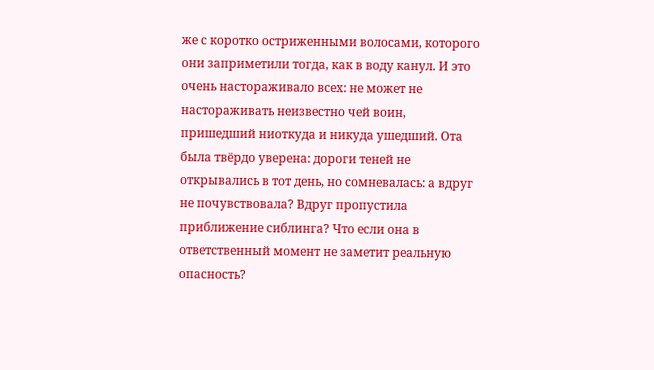же с коротко остриженными волосами, которого они заприметили тогда, как в воду канул. И это очень настораживало всех: не может не настораживать неизвестно чей воин, пришедший ниоткуда и никуда ушедший. Ота была твёрдо уверена: дороги теней не открывались в тот день, но сомневалась: а вдруг не почувствовала? Вдруг пропустила приближение сиблинга? Что если она в ответственный момент не заметит реальную опасность?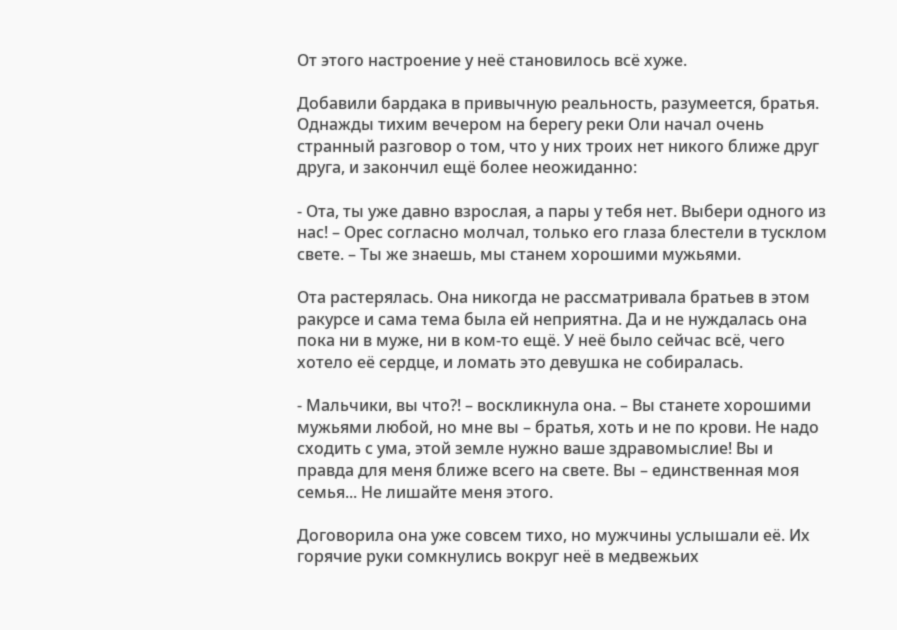От этого настроение у неё становилось всё хуже.

Добавили бардака в привычную реальность, разумеется, братья. Однажды тихим вечером на берегу реки Оли начал очень странный разговор о том, что у них троих нет никого ближе друг друга, и закончил ещё более неожиданно:

- Ота, ты уже давно взрослая, а пары у тебя нет. Выбери одного из нас! – Орес согласно молчал, только его глаза блестели в тусклом свете. – Ты же знаешь, мы станем хорошими мужьями.

Ота растерялась. Она никогда не рассматривала братьев в этом ракурсе и сама тема была ей неприятна. Да и не нуждалась она пока ни в муже, ни в ком-то ещё. У неё было сейчас всё, чего хотело её сердце, и ломать это девушка не собиралась.

- Мальчики, вы что?! – воскликнула она. – Вы станете хорошими мужьями любой, но мне вы – братья, хоть и не по крови. Не надо сходить с ума, этой земле нужно ваше здравомыслие! Вы и правда для меня ближе всего на свете. Вы – единственная моя семья... Не лишайте меня этого.

Договорила она уже совсем тихо, но мужчины услышали её. Их горячие руки сомкнулись вокруг неё в медвежьих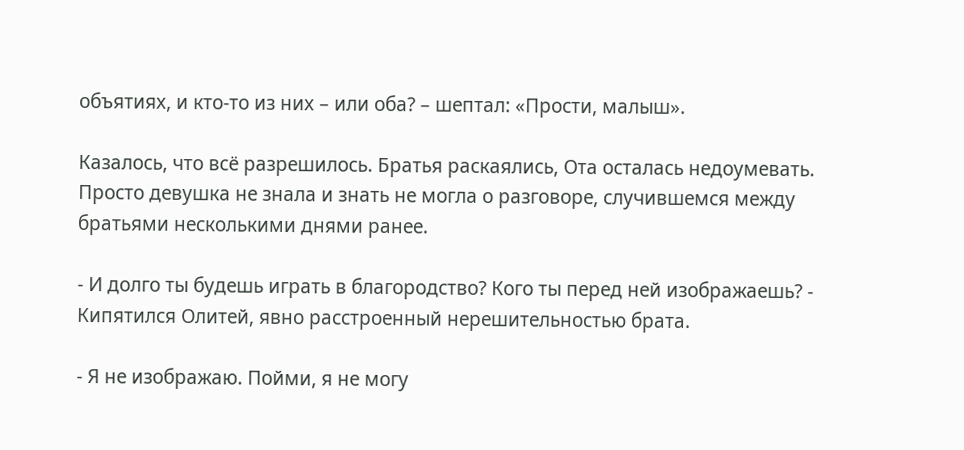объятиях, и кто-то из них – или оба? – шептал: «Прости, малыш».

Казалось, что всё разрешилось. Братья раскаялись, Ота осталась недоумевать. Просто девушка не знала и знать не могла о разговоре, случившемся между братьями несколькими днями ранее.

- И долго ты будешь играть в благородство? Кого ты перед ней изображаешь? - Кипятился Олитей, явно расстроенный нерешительностью брата.

- Я не изображаю. Пойми, я не могу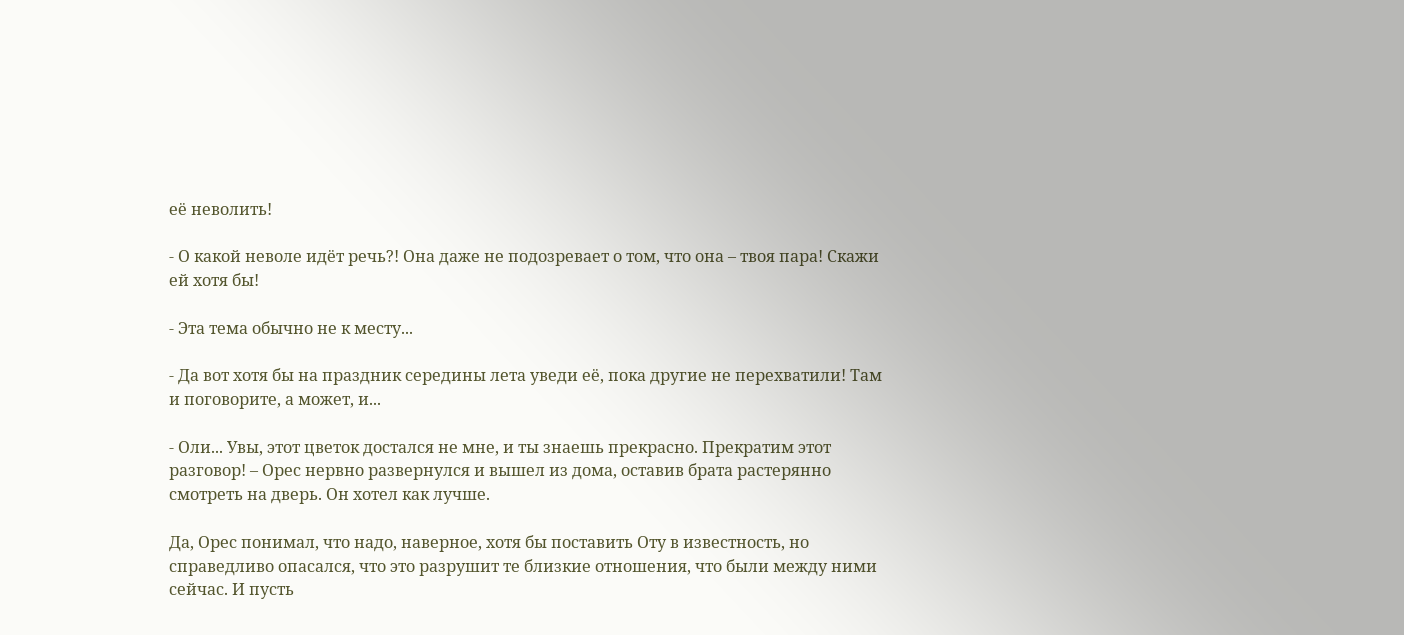её неволить!

- О какой неволе идёт речь?! Она даже не подозревает о том, что она – твоя пара! Скажи ей хотя бы!

- Эта тема обычно не к месту...

- Да вот хотя бы на праздник середины лета уведи её, пока другие не перехватили! Там и поговорите, а может, и...

- Оли... Увы, этот цветок достался не мне, и ты знаешь прекрасно. Прекратим этот разговор! – Орес нервно развернулся и вышел из дома, оставив брата растерянно смотреть на дверь. Он хотел как лучше.

Да, Орес понимал, что надо, наверное, хотя бы поставить Оту в известность, но справедливо опасался, что это разрушит те близкие отношения, что были между ними сейчас. И пусть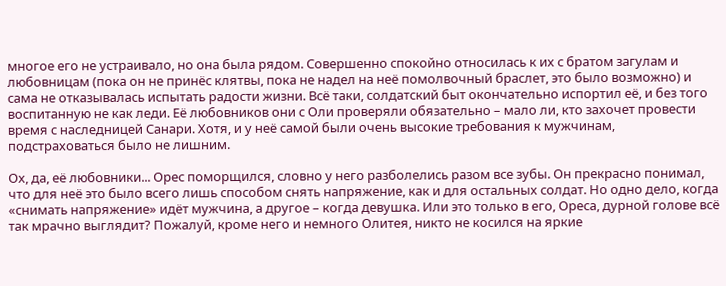многое его не устраивало, но она была рядом. Совершенно спокойно относилась к их с братом загулам и любовницам (пока он не принёс клятвы, пока не надел на неё помолвочный браслет, это было возможно) и сама не отказывалась испытать радости жизни. Всё таки, солдатский быт окончательно испортил её, и без того воспитанную не как леди. Её любовников они с Оли проверяли обязательно – мало ли, кто захочет провести время с наследницей Санари. Хотя, и у неё самой были очень высокие требования к мужчинам, подстраховаться было не лишним.

Ох, да, её любовники... Орес поморщился, словно у него разболелись разом все зубы. Он прекрасно понимал, что для неё это было всего лишь способом снять напряжение, как и для остальных солдат. Но одно дело, когда «снимать напряжение» идёт мужчина, а другое – когда девушка. Или это только в его, Ореса, дурной голове всё так мрачно выглядит? Пожалуй, кроме него и немного Олитея, никто не косился на яркие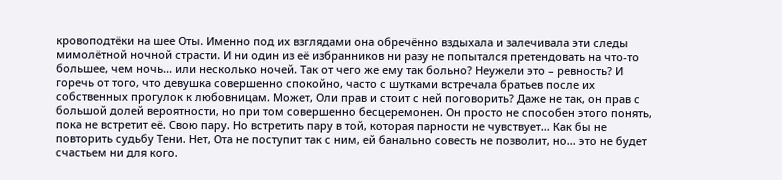кровоподтёки на шее Оты. Именно под их взглядами она обречённо вздыхала и залечивала эти следы мимолётной ночной страсти. И ни один из её избранников ни разу не попытался претендовать на что-то большее, чем ночь... или несколько ночей. Так от чего же ему так больно? Неужели это – ревность? И горечь от того, что девушка совершенно спокойно, часто с шутками встречала братьев после их собственных прогулок к любовницам. Может, Оли прав и стоит с ней поговорить? Даже не так, он прав с большой долей вероятности, но при том совершенно бесцеремонен. Он просто не способен этого понять, пока не встретит её. Свою пару. Но встретить пару в той, которая парности не чувствует... Как бы не повторить судьбу Тени. Нет, Ота не поступит так с ним, ей банально совесть не позволит, но... это не будет счастьем ни для кого.